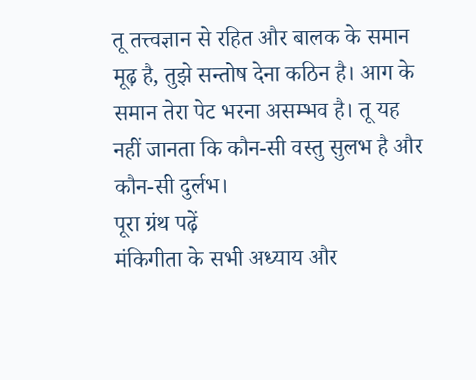तू तत्त्वज्ञान से रहित और बालक के समान मूढ़ है, तुझे सन्तोष देना कठिन है। आग के समान तेरा पेट भरना असम्भव है। तू यह नहीं जानता कि कौन-सी वस्तु सुलभ है और कौन-सी दुर्लभ।
पूरा ग्रंथ पढ़ें
मंकिगीता के सभी अध्याय और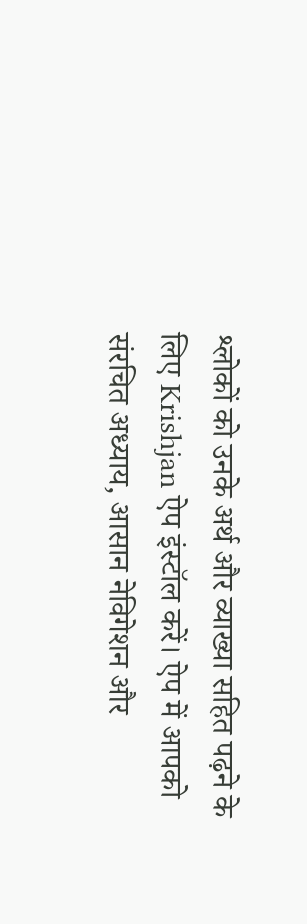श्लोकों को उनके अर्थ और व्याख्या सहित पढ़ने के लिए Krishjan ऐप इंस्टॉल करें। ऐप में आपको संरचित अध्याय, आसान नेविगेशन और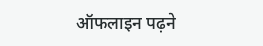ऑफलाइन पढ़ने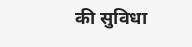की सुविधा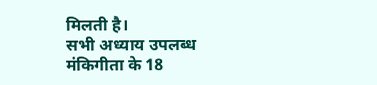मिलती है।
सभी अध्याय उपलब्ध
मंकिगीता के 18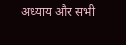अध्याय और सभी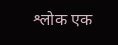श्लोक एक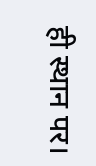ही स्थान पर।